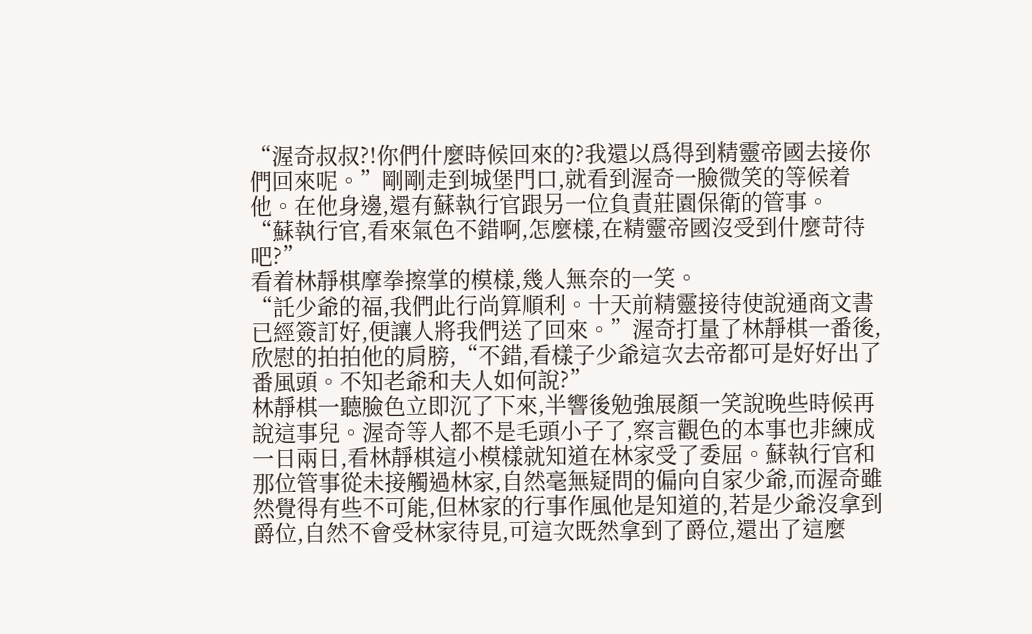“渥奇叔叔?!你們什麼時候回來的?我還以爲得到精靈帝國去接你們回來呢。”剛剛走到城堡門口,就看到渥奇一臉微笑的等候着他。在他身邊,還有蘇執行官跟另一位負責莊園保衛的管事。
“蘇執行官,看來氣色不錯啊,怎麼樣,在精靈帝國沒受到什麼苛待吧?”
看着林靜棋摩拳擦掌的模樣,幾人無奈的一笑。
“託少爺的福,我們此行尚算順利。十天前精靈接待使說通商文書已經簽訂好,便讓人將我們送了回來。”渥奇打量了林靜棋一番後,欣慰的拍拍他的肩膀,“不錯,看樣子少爺這次去帝都可是好好出了番風頭。不知老爺和夫人如何說?”
林靜棋一聽臉色立即沉了下來,半響後勉強展顏一笑說晚些時候再說這事兒。渥奇等人都不是毛頭小子了,察言觀色的本事也非練成一日兩日,看林靜棋這小模樣就知道在林家受了委屈。蘇執行官和那位管事從未接觸過林家,自然毫無疑問的偏向自家少爺,而渥奇雖然覺得有些不可能,但林家的行事作風他是知道的,若是少爺沒拿到爵位,自然不會受林家待見,可這次既然拿到了爵位,還出了這麼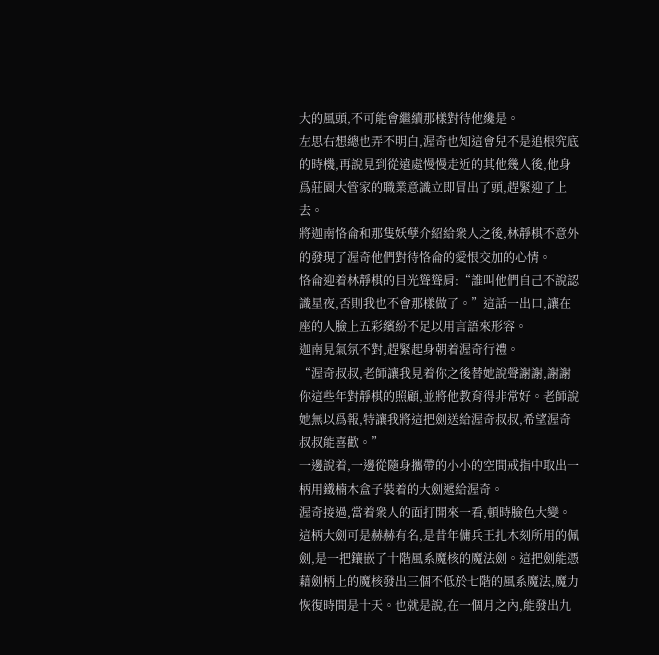大的風頭,不可能會繼續那樣對待他纔是。
左思右想總也弄不明白,渥奇也知這會兒不是追根究底的時機,再說見到從遠處慢慢走近的其他幾人後,他身爲莊園大管家的職業意識立即冒出了頭,趕緊迎了上去。
將迦南恪侖和那隻妖孽介紹給衆人之後,林靜棋不意外的發現了渥奇他們對待恪侖的愛恨交加的心情。
恪侖迎着林靜棋的目光聳聳肩:“誰叫他們自己不說認識星夜,否則我也不會那樣做了。”這話一出口,讓在座的人臉上五彩繽紛不足以用言語來形容。
迦南見氣氛不對,趕緊起身朝着渥奇行禮。
“渥奇叔叔,老師讓我見着你之後替她說聲謝謝,謝謝你這些年對靜棋的照顧,並將他教育得非常好。老師說她無以爲報,特讓我將這把劍送給渥奇叔叔,希望渥奇叔叔能喜歡。”
一邊說着,一邊從隨身攜帶的小小的空間戒指中取出一柄用鐵楠木盒子裝着的大劍遞給渥奇。
渥奇接過,當着衆人的面打開來一看,頓時臉色大變。這柄大劍可是赫赫有名,是昔年傭兵王扎木刻所用的佩劍,是一把鑲嵌了十階風系魔核的魔法劍。這把劍能憑藉劍柄上的魔核發出三個不低於七階的風系魔法,魔力恢復時間是十天。也就是說,在一個月之內,能發出九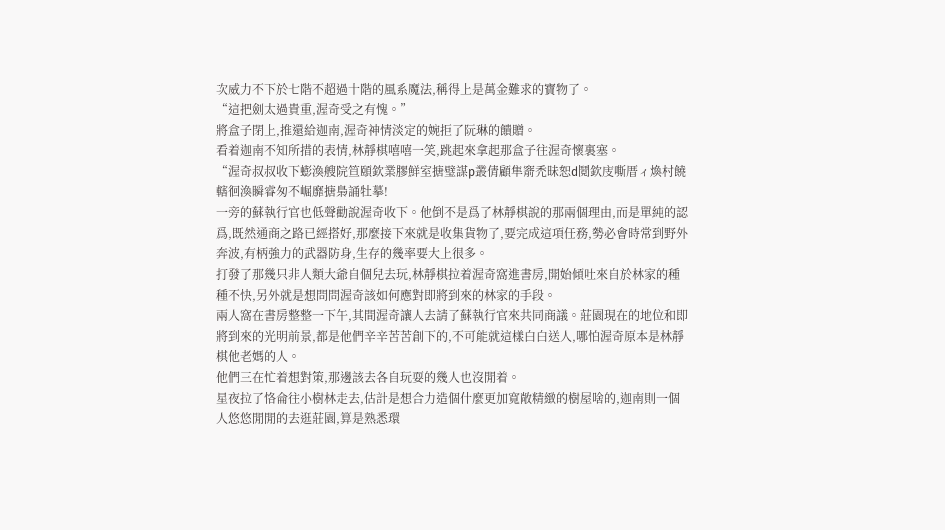次威力不下於七階不超過十階的風系魔法,稱得上是萬金難求的寶物了。
“這把劍太過貴重,渥奇受之有愧。”
將盒子閉上,推還給迦南,渥奇神情淡定的婉拒了阮琳的饋贈。
看着迦南不知所措的表情,林靜棋嘻嘻一笑,跳起來拿起那盒子往渥奇懷裏塞。
“渥奇叔叔收下蟛渙艘院笪頤欽業膠鮮室搪璧謀p叢倩顧隼窬禿昧恕d鬩欽庋嘶厝ィ煥村饒轄徊渙瞬睿匆不崛靡搪梟誦牡摹!
一旁的蘇執行官也低聲勸說渥奇收下。他倒不是爲了林靜棋說的那兩個理由,而是單純的認爲,既然通商之路已經搭好,那麼接下來就是收集貨物了,要完成這項任務,勢必會時常到野外奔波,有柄強力的武器防身,生存的幾率要大上很多。
打發了那幾只非人類大爺自個兒去玩,林靜棋拉着渥奇窩進書房,開始傾吐來自於林家的種種不快,另外就是想問問渥奇該如何應對即將到來的林家的手段。
兩人窩在書房整整一下午,其間渥奇讓人去請了蘇執行官來共同商議。莊園現在的地位和即將到來的光明前景,都是他們辛辛苦苦創下的,不可能就這樣白白送人,哪怕渥奇原本是林靜棋他老媽的人。
他們三在忙着想對策,那邊該去各自玩耍的幾人也沒閒着。
星夜拉了恪侖往小樹林走去,估計是想合力造個什麼更加寬敞精緻的樹屋啥的,迦南則一個人悠悠閒閒的去逛莊園,算是熟悉環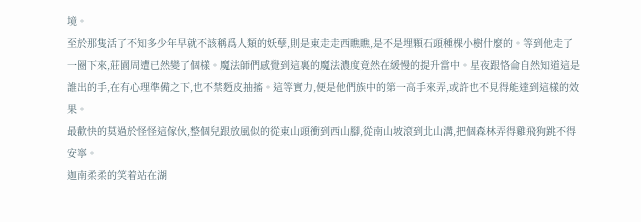境。
至於那隻活了不知多少年早就不該稱爲人類的妖孽,則是東走走西瞧瞧,是不是埋顆石頭種棵小樹什麼的。等到他走了一圈下來,莊園周遭已然變了個樣。魔法師們感覺到這裏的魔法濃度竟然在緩慢的提升當中。星夜跟恪侖自然知道這是誰出的手,在有心理準備之下,也不禁麪皮抽搐。這等實力,便是他們族中的第一高手來弄,或許也不見得能達到這樣的效果。
最歡快的莫過於怪怪這傢伙,整個兒跟放風似的從東山頭衝到西山腳,從南山坡滾到北山溝,把個森林弄得雞飛狗跳不得安寧。
迦南柔柔的笑着站在湖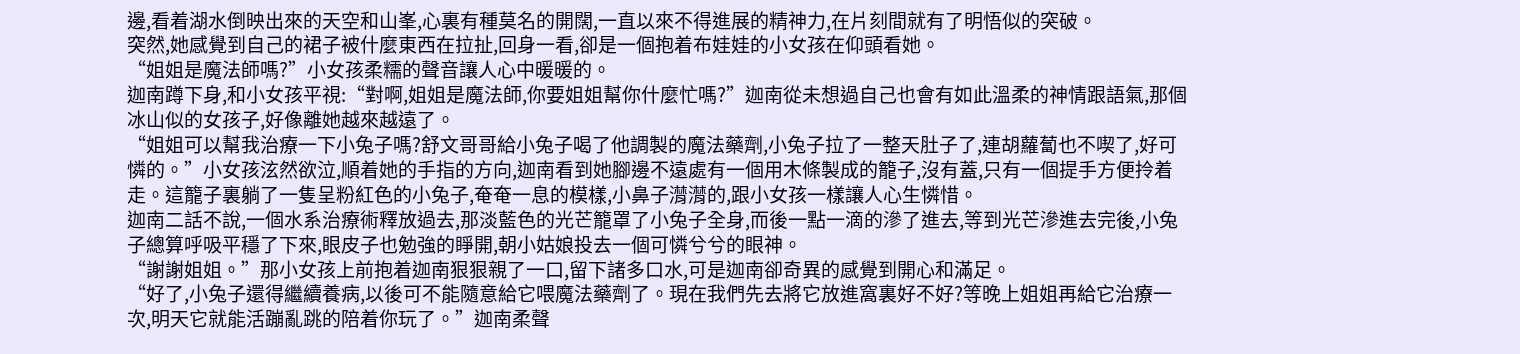邊,看着湖水倒映出來的天空和山峯,心裏有種莫名的開闊,一直以來不得進展的精神力,在片刻間就有了明悟似的突破。
突然,她感覺到自己的裙子被什麼東西在拉扯,回身一看,卻是一個抱着布娃娃的小女孩在仰頭看她。
“姐姐是魔法師嗎?”小女孩柔糯的聲音讓人心中暖暖的。
迦南蹲下身,和小女孩平視:“對啊,姐姐是魔法師,你要姐姐幫你什麼忙嗎?”迦南從未想過自己也會有如此溫柔的神情跟語氣,那個冰山似的女孩子,好像離她越來越遠了。
“姐姐可以幫我治療一下小兔子嗎?舒文哥哥給小兔子喝了他調製的魔法藥劑,小兔子拉了一整天肚子了,連胡蘿蔔也不喫了,好可憐的。”小女孩泫然欲泣,順着她的手指的方向,迦南看到她腳邊不遠處有一個用木條製成的籠子,沒有蓋,只有一個提手方便拎着走。這籠子裏躺了一隻呈粉紅色的小兔子,奄奄一息的模樣,小鼻子潸潸的,跟小女孩一樣讓人心生憐惜。
迦南二話不說,一個水系治療術釋放過去,那淡藍色的光芒籠罩了小兔子全身,而後一點一滴的滲了進去,等到光芒滲進去完後,小兔子總算呼吸平穩了下來,眼皮子也勉強的睜開,朝小姑娘投去一個可憐兮兮的眼神。
“謝謝姐姐。”那小女孩上前抱着迦南狠狠親了一口,留下諸多口水,可是迦南卻奇異的感覺到開心和滿足。
“好了,小兔子還得繼續養病,以後可不能隨意給它喂魔法藥劑了。現在我們先去將它放進窩裏好不好?等晚上姐姐再給它治療一次,明天它就能活蹦亂跳的陪着你玩了。”迦南柔聲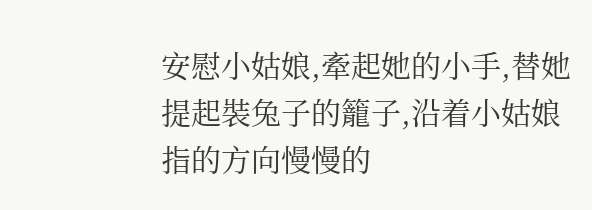安慰小姑娘,牽起她的小手,替她提起裝兔子的籠子,沿着小姑娘指的方向慢慢的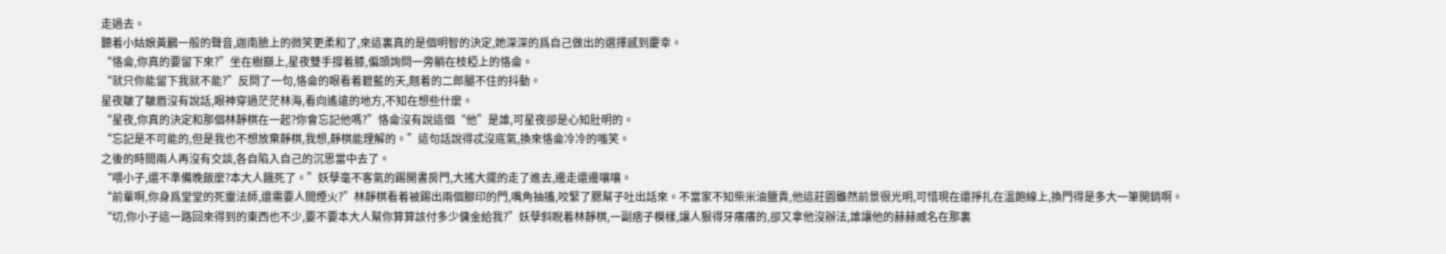走過去。
聽着小姑娘黃鸝一般的聲音,迦南臉上的微笑更柔和了,來這裏真的是個明智的決定,她深深的爲自己做出的選擇感到慶幸。
“恪侖,你真的要留下來?”坐在樹巔上,星夜雙手撐着膝,偏頭詢問一旁躺在枝椏上的恪侖。
“就只你能留下我就不能?”反問了一句,恪侖的眼看着碧藍的天,翹着的二郎腿不住的抖動。
星夜皺了皺眉沒有說話,眼神穿過茫茫林海,看向遙遠的地方,不知在想些什麼。
“星夜,你真的決定和那個林靜棋在一起?你會忘記他嗎?”恪侖沒有說這個“他”是誰,可星夜卻是心知肚明的。
“忘記是不可能的,但是我也不想放棄靜棋,我想,靜棋能理解的。”這句話說得忒沒底氣,換來恪侖冷冷的嗤笑。
之後的時間兩人再沒有交談,各自陷入自己的沉思當中去了。
“喂小子,還不準備晚飯麼?本大人餓死了。”妖孽毫不客氣的踢開書房門,大搖大擺的走了進去,邊走還邊嚷嚷。
“前輩啊,你身爲堂堂的死靈法師,還需要人間煙火?”林靜棋看着被踢出兩個腳印的門,嘴角抽搐,咬緊了腮幫子吐出話來。不當家不知柴米油鹽貴,他這莊園雖然前景很光明,可惜現在還掙扎在溫飽線上,換門得是多大一筆開銷啊。
“切,你小子這一路回來得到的東西也不少,要不要本大人幫你算算該付多少傭金給我?”妖孽斜睨着林靜棋,一副痞子模樣,讓人狠得牙癢癢的,卻又拿他沒辦法,誰讓他的赫赫威名在那裏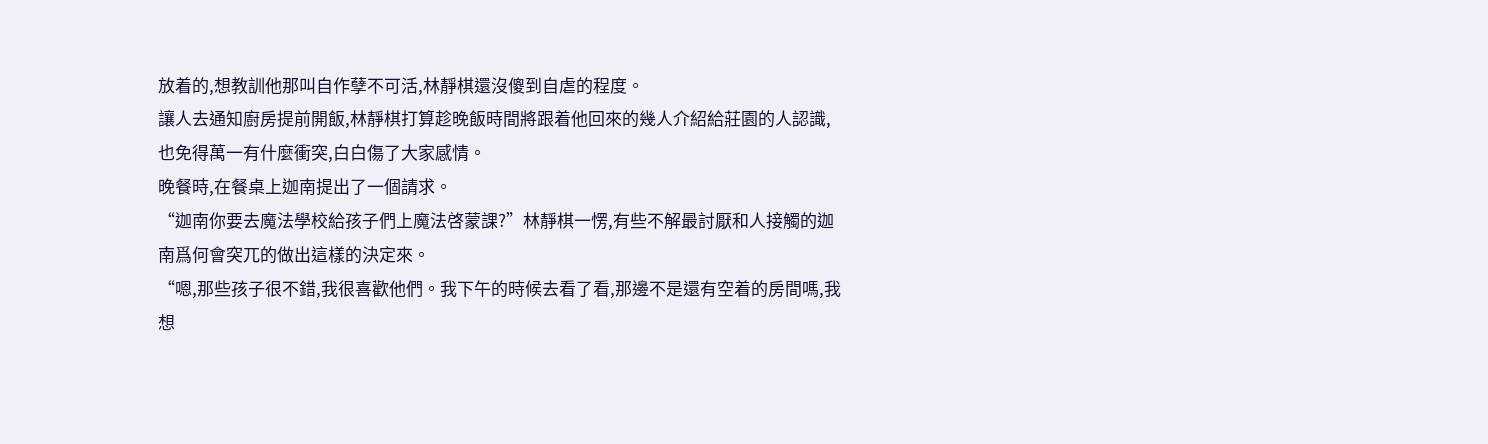放着的,想教訓他那叫自作孽不可活,林靜棋還沒傻到自虐的程度。
讓人去通知廚房提前開飯,林靜棋打算趁晚飯時間將跟着他回來的幾人介紹給莊園的人認識,也免得萬一有什麼衝突,白白傷了大家感情。
晚餐時,在餐桌上迦南提出了一個請求。
“迦南你要去魔法學校給孩子們上魔法啓蒙課?”林靜棋一愣,有些不解最討厭和人接觸的迦南爲何會突兀的做出這樣的決定來。
“嗯,那些孩子很不錯,我很喜歡他們。我下午的時候去看了看,那邊不是還有空着的房間嗎,我想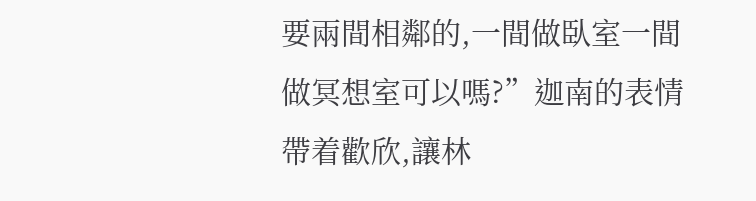要兩間相鄰的,一間做臥室一間做冥想室可以嗎?”迦南的表情帶着歡欣,讓林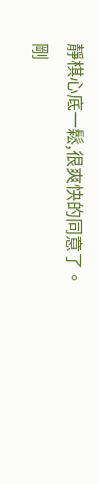靜棋心底一鬆,很爽快的同意了。
剛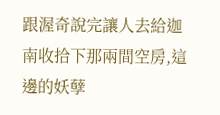跟渥奇說完讓人去給迦南收拾下那兩間空房,這邊的妖孽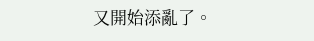又開始添亂了。